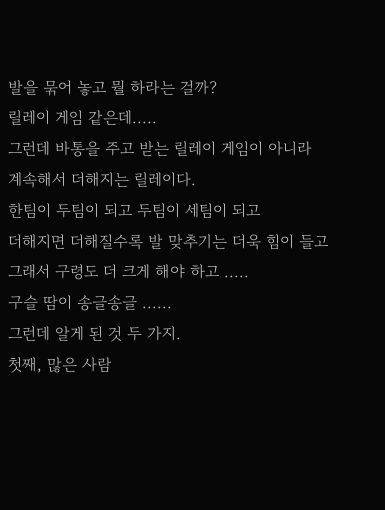발을 묶어 놓고 뭘 하라는 걸까?
릴레이 게임 같은데.....
그런데 바통을 주고 받는 릴레이 게임이 아니라
계속해서 더해지는 릴레이다.
한팀이 두팀이 되고 두팀이 세팀이 되고
더해지면 더해질수록 발 맞추기는 더욱 힘이 들고
그래서 구령도 더 크게 해야 하고 .....
구슬 땀이 송글송글 ......
그런데 알게 된 것 두 가지.
첫째, 많은 사람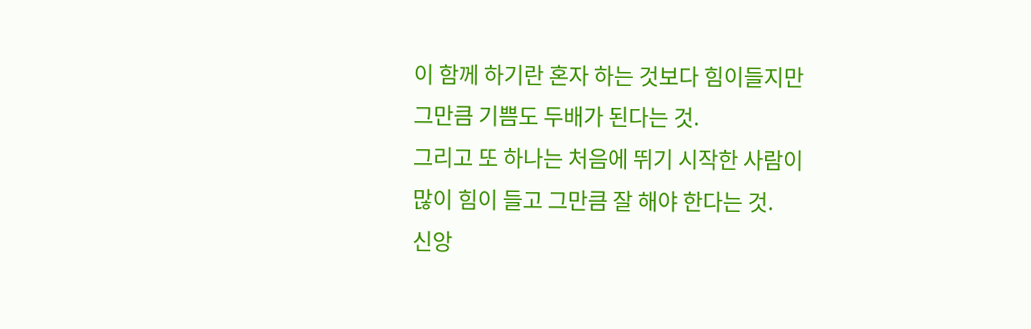이 함께 하기란 혼자 하는 것보다 힘이들지만
그만큼 기쁨도 두배가 된다는 것.
그리고 또 하나는 처음에 뛰기 시작한 사람이
많이 힘이 들고 그만큼 잘 해야 한다는 것.
신앙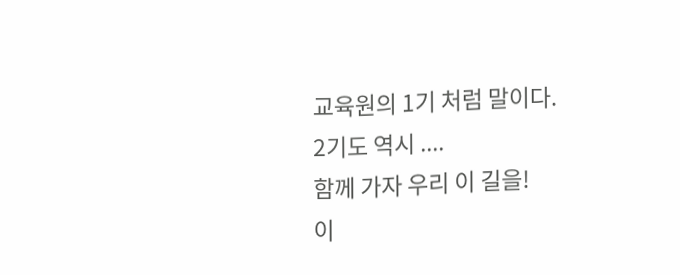교육원의 1기 처럼 말이다.
2기도 역시 ....
함께 가자 우리 이 길을!
이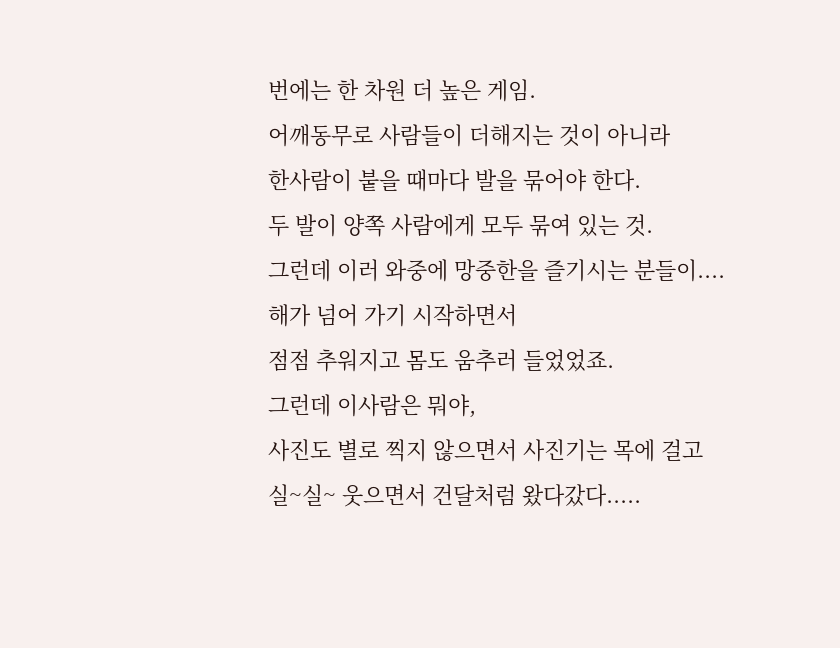번에는 한 차원 더 높은 게임.
어깨동무로 사람들이 더해지는 것이 아니라
한사람이 붙을 때마다 발을 묶어야 한다.
두 발이 양쪽 사람에게 모두 묶여 있는 것.
그런데 이러 와중에 망중한을 즐기시는 분들이....
해가 넘어 가기 시작하면서
점점 추워지고 몸도 움추러 들었었죠.
그런데 이사람은 뭐야,
사진도 별로 찍지 않으면서 사진기는 목에 걸고
실~실~ 웃으면서 건달처럼 왔다갔다.....